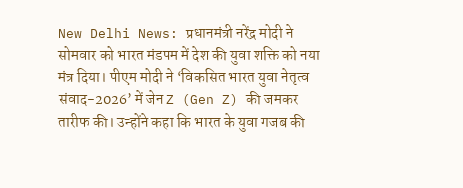New Delhi News: प्रधानमंत्री नरेंद्र मोदी ने सोमवार को भारत मंडपम में देश की युवा शक्ति को नया मंत्र दिया। पीएम मोदी ने ‘विकसित भारत युवा नेतृत्व संवाद-2026’ में जेन Z (Gen Z) की जमकर तारीफ की। उन्होंने कहा कि भारत के युवा गजब की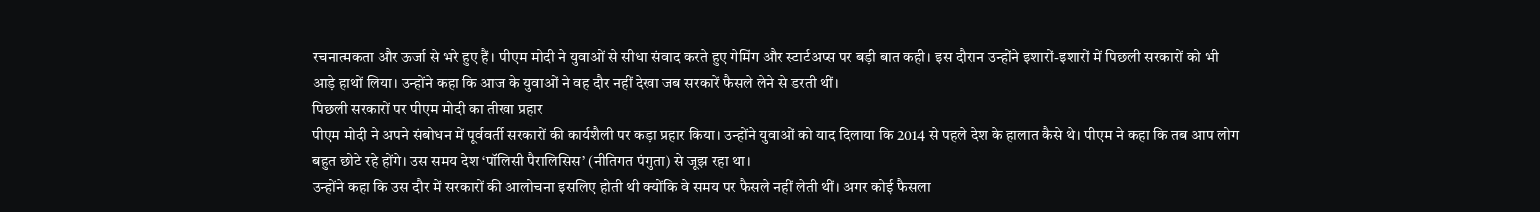रचनात्मकता और ऊर्जा से भरे हुए हैं। पीएम मोदी ने युवाओं से सीधा संवाद करते हुए गेमिंग और स्टार्टअप्स पर बड़ी बात कही। इस दौरान उन्होंने इशारों-इशारों में पिछली सरकारों को भी आड़े हाथों लिया। उन्होंने कहा कि आज के युवाओं ने वह दौर नहीं देखा जब सरकारें फैसले लेने से डरती थीं।
पिछली सरकारों पर पीएम मोदी का तीखा प्रहार
पीएम मोदी ने अपने संबोधन में पूर्ववर्ती सरकारों की कार्यशैली पर कड़ा प्रहार किया। उन्होंने युवाओं को याद दिलाया कि 2014 से पहले देश के हालात कैसे थे। पीएम ने कहा कि तब आप लोग बहुत छोटे रहे होंगे। उस समय देश ‘पॉलिसी पैरालिसिस’ (नीतिगत पंगुता) से जूझ रहा था।
उन्होंने कहा कि उस दौर में सरकारों की आलोचना इसलिए होती थी क्योंकि वे समय पर फैसले नहीं लेती थीं। अगर कोई फैसला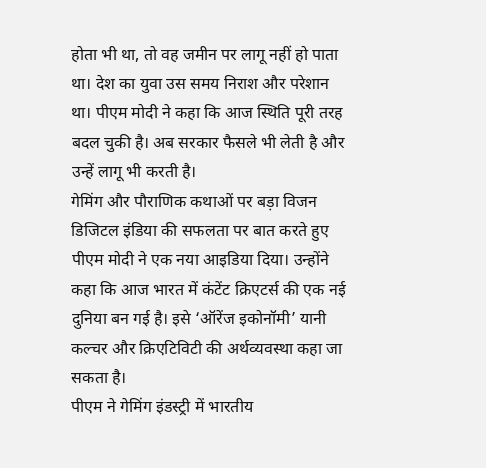होता भी था, तो वह जमीन पर लागू नहीं हो पाता था। देश का युवा उस समय निराश और परेशान था। पीएम मोदी ने कहा कि आज स्थिति पूरी तरह बदल चुकी है। अब सरकार फैसले भी लेती है और उन्हें लागू भी करती है।
गेमिंग और पौराणिक कथाओं पर बड़ा विजन
डिजिटल इंडिया की सफलता पर बात करते हुए पीएम मोदी ने एक नया आइडिया दिया। उन्होंने कहा कि आज भारत में कंटेंट क्रिएटर्स की एक नई दुनिया बन गई है। इसे ‘ऑरेंज इकोनॉमी’ यानी कल्चर और क्रिएटिविटी की अर्थव्यवस्था कहा जा सकता है।
पीएम ने गेमिंग इंडस्ट्री में भारतीय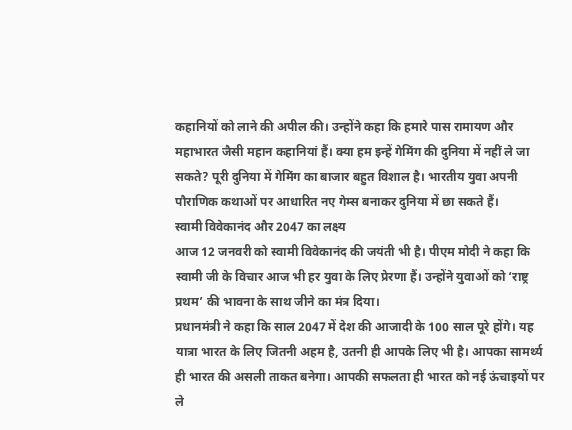कहानियों को लाने की अपील की। उन्होंने कहा कि हमारे पास रामायण और महाभारत जैसी महान कहानियां हैं। क्या हम इन्हें गेमिंग की दुनिया में नहीं ले जा सकते? पूरी दुनिया में गेमिंग का बाजार बहुत विशाल है। भारतीय युवा अपनी पौराणिक कथाओं पर आधारित नए गेम्स बनाकर दुनिया में छा सकते हैं।
स्वामी विवेकानंद और 2047 का लक्ष्य
आज 12 जनवरी को स्वामी विवेकानंद की जयंती भी है। पीएम मोदी ने कहा कि स्वामी जी के विचार आज भी हर युवा के लिए प्रेरणा हैं। उन्होंने युवाओं को ‘राष्ट्र प्रथम’ की भावना के साथ जीने का मंत्र दिया।
प्रधानमंत्री ने कहा कि साल 2047 में देश की आजादी के 100 साल पूरे होंगे। यह यात्रा भारत के लिए जितनी अहम है, उतनी ही आपके लिए भी है। आपका सामर्थ्य ही भारत की असली ताकत बनेगा। आपकी सफलता ही भारत को नई ऊंचाइयों पर ले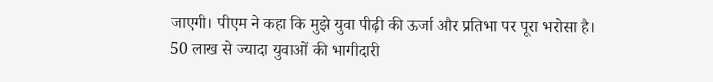जाएगी। पीएम ने कहा कि मुझे युवा पीढ़ी की ऊर्जा और प्रतिभा पर पूरा भरोसा है।
50 लाख से ज्यादा युवाओं की भागीदारी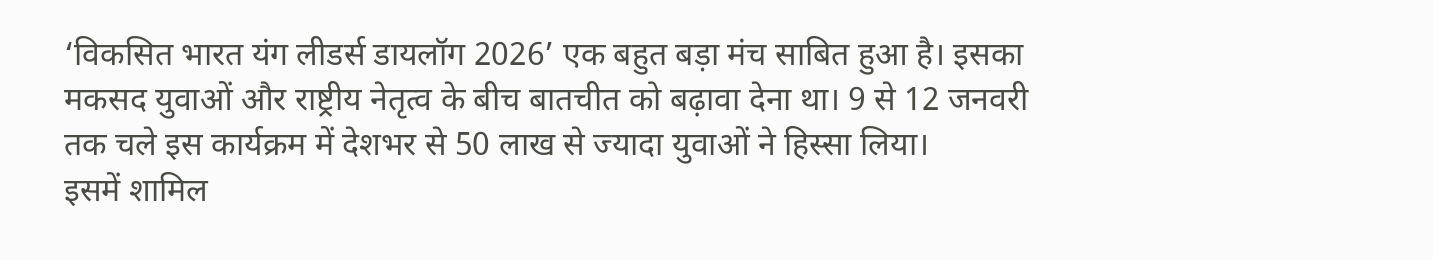‘विकसित भारत यंग लीडर्स डायलॉग 2026’ एक बहुत बड़ा मंच साबित हुआ है। इसका मकसद युवाओं और राष्ट्रीय नेतृत्व के बीच बातचीत को बढ़ावा देना था। 9 से 12 जनवरी तक चले इस कार्यक्रम में देशभर से 50 लाख से ज्यादा युवाओं ने हिस्सा लिया।
इसमें शामिल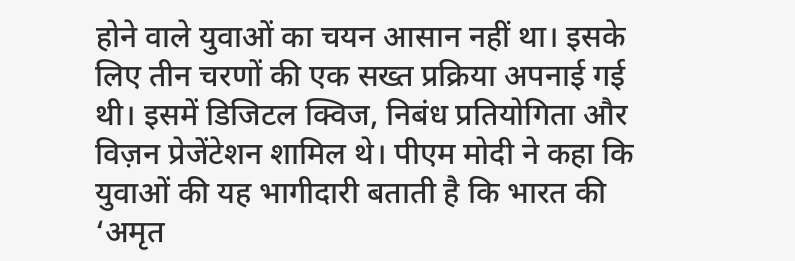होने वाले युवाओं का चयन आसान नहीं था। इसके लिए तीन चरणों की एक सख्त प्रक्रिया अपनाई गई थी। इसमें डिजिटल क्विज, निबंध प्रतियोगिता और विज़न प्रेजेंटेशन शामिल थे। पीएम मोदी ने कहा कि युवाओं की यह भागीदारी बताती है कि भारत की ‘अमृत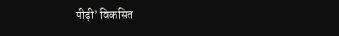पीढ़ी’ विकसित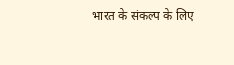भारत के संकल्प के लिए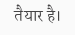तैयार है।